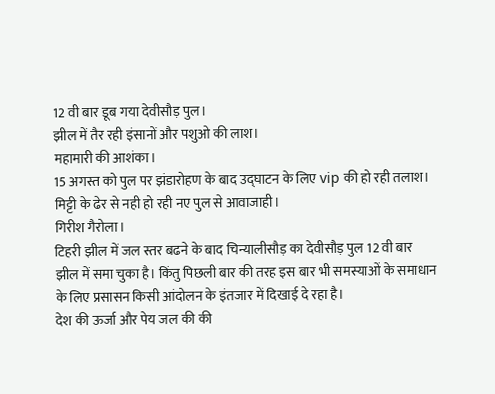12 वी बार डूब गया देवीसौड़ पुल।
झील में तैर रही इंसानों और पशुओ की लाश।
महामारी की आशंका।
15 अगस्त को पुल पर झंडारोहण के बाद उद्घाटन के लिए vip की हो रही तलाश।
मिट्टी के ढेर से नही हो रही नए पुल से आवाजाही।
गिरीश गैरोला।
टिहरी झील में जल स्तर बढने के बाद चिन्यालीसौड़ का देवीसौड़ पुल 12 वी बार झील में समा चुका है। किंतु पिछली बार की तरह इस बार भी समस्याओं के समाधान के लिए प्रसासन किसी आंदोलन के इंतजार में दिखाई दे रहा है।
देश की ऊर्जा और पेय जल की की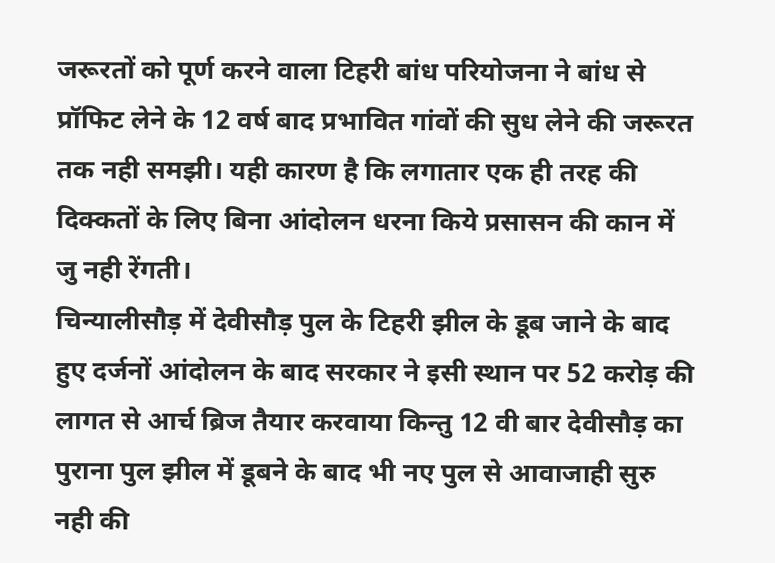जरूरतों को पूर्ण करने वाला टिहरी बांध परियोजना ने बांध से प्रॉफिट लेने के 12 वर्ष बाद प्रभावित गांवों की सुध लेने की जरूरत तक नही समझी। यही कारण है कि लगातार एक ही तरह की दिक्कतों के लिए बिना आंदोलन धरना किये प्रसासन की कान में जु नही रेंगती।
चिन्यालीसौड़ में देवीसौड़ पुल के टिहरी झील के डूब जाने के बाद हुए दर्जनों आंदोलन के बाद सरकार ने इसी स्थान पर 52 करोड़ की लागत से आर्च ब्रिज तैयार करवाया किन्तु 12 वी बार देवीसौड़ का पुराना पुल झील में डूबने के बाद भी नए पुल से आवाजाही सुरु नही की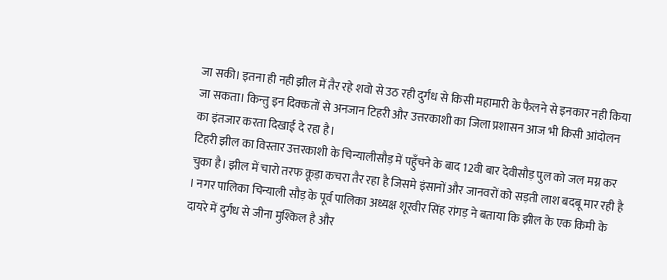जा सकी। इतना ही नही झील में तैर रहे शवो से उठ रही दुर्गंध से किसी महामारी के फैलने से इनकार नही किया जा सकता। किन्तु इन दिक्कतों से अनजान टिहरी और उत्तरकाशी का जिला प्रशासन आज भी किसी आंदोलन का इंतजार करता दिखाई दे रहा है।
टिहरी झील का विस्तार उत्तरकाशी के चिन्यालीसौड़ में पहुँचने के बाद 12वी बार देवीसौड़ पुल को जल मग्न कर चुका है। झील में चारो तरफ कूड़ा कचरा तैर रहा है जिसमे इंसानों और जानवरों को सड़ती लाश बदबू मार रही है । नगर पालिका चिन्याली सौड़ के पूर्व पालिका अध्यक्ष शूरवीर सिंह रांगड़ ने बताया कि झील के एक किमी के दायरे में दुर्गंध से जीना मुश्किल है और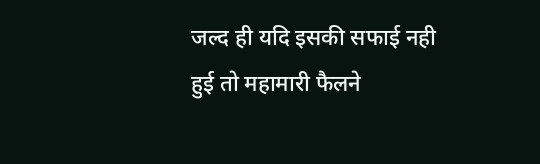जल्द ही यदि इसकी सफाई नही हुई तो महामारी फैलने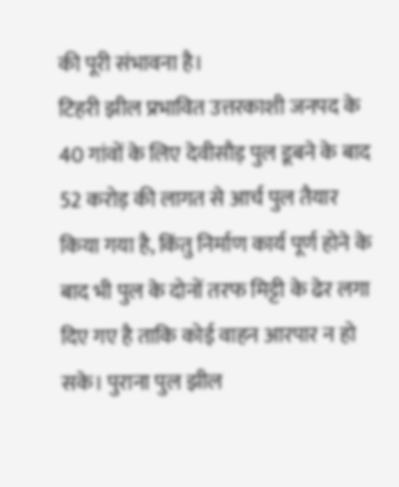की पूरी संभावना है।
टिहरी झील प्रभावित उत्तरकाशी जनपद के 40 गांवों के लिए देवीसौड़ पुल डूबने के बाद 52 करोड़ की लागत से आर्च पुल तैयार किया गया है, किंतु निर्माण कार्य पूर्ण होने के बाद भी पुल के दोनों तरफ मिट्टी के ढेर लगा दिए गए है ताकि कोई वाहन आरपार न हो सके। पुराना पुल झील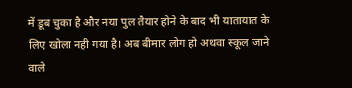में डूब चुका है और नया पुल तैयार होने के बाद भी यातायात के लिए खोला नही गया है। अब बीमार लोग हो अथवा स्कूल जाने वाले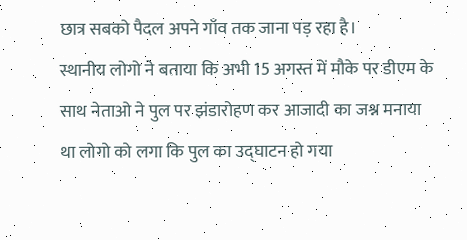छात्र सबको पैदल अपने गाँव तक जाना पड़ रहा है।
स्थानीय लोगो ने बताया कि अभी 15 अगस्त में मौके पर डीएम के साथ नेताओ ने पुल पर झंडारोहण कर आजादी का जश्न मनाया था लोगो को लगा कि पुल का उद्घाटन हो गया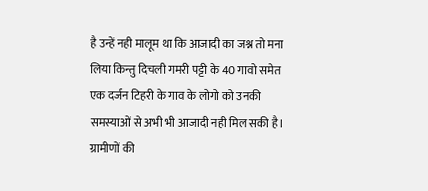है उन्हें नही मालूम था कि आजादी का जश्न तो मना लिया किन्तु दिचली गमरी पट्टी के 40 गावो समेत एक दर्जन टिहरी के गाव के लोगो को उनकी समस्याओं से अभी भी आजादी नही मिल सकी है।
ग्रामीणों की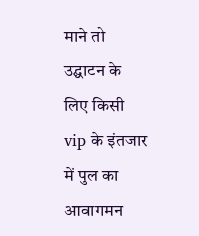माने तो उद्घाटन के लिए किसी vip के इंतजार में पुल का आवागमन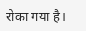रोका गया है।